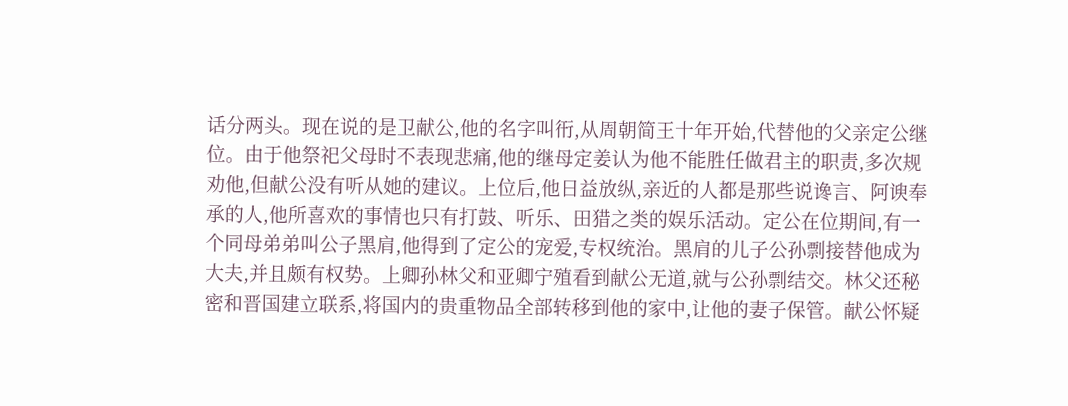话分两头。现在说的是卫献公,他的名字叫衎,从周朝简王十年开始,代替他的父亲定公继位。由于他祭祀父母时不表现悲痛,他的继母定姜认为他不能胜任做君主的职责,多次规劝他,但献公没有听从她的建议。上位后,他日益放纵,亲近的人都是那些说谗言、阿谀奉承的人,他所喜欢的事情也只有打鼓、听乐、田猎之类的娱乐活动。定公在位期间,有一个同母弟弟叫公子黑肩,他得到了定公的宠爱,专权统治。黑肩的儿子公孙剽接替他成为大夫,并且颇有权势。上卿孙林父和亚卿宁殖看到献公无道,就与公孙剽结交。林父还秘密和晋国建立联系,将国内的贵重物品全部转移到他的家中,让他的妻子保管。献公怀疑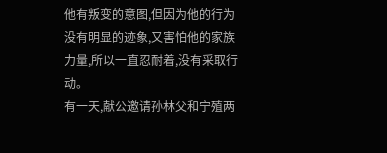他有叛变的意图,但因为他的行为没有明显的迹象,又害怕他的家族力量,所以一直忍耐着,没有采取行动。
有一天,献公邀请孙林父和宁殖两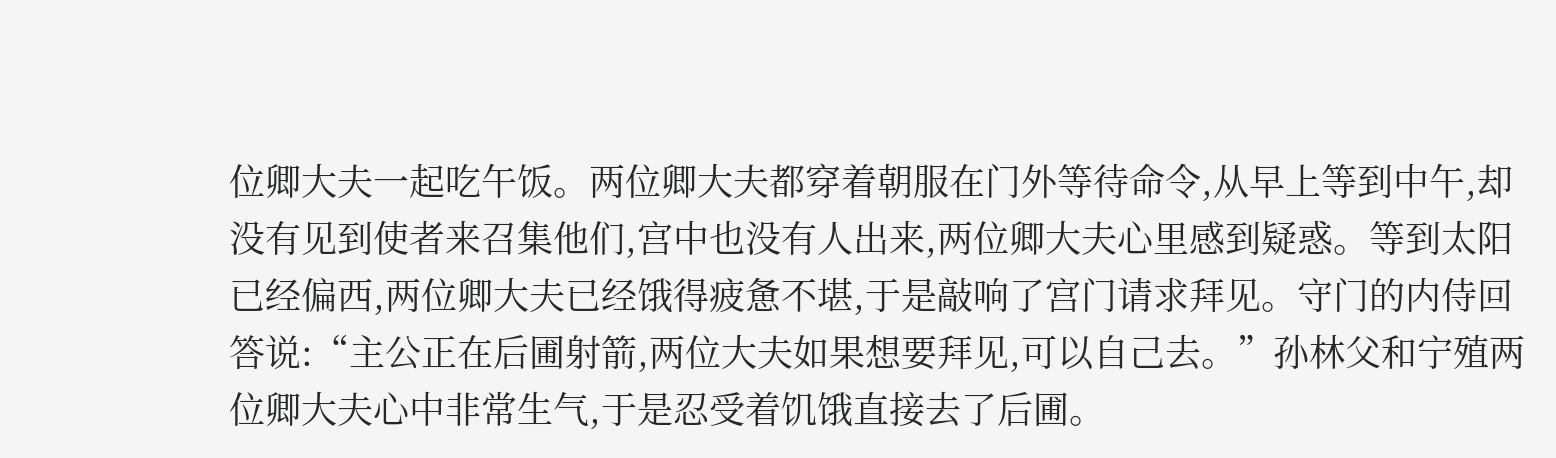位卿大夫一起吃午饭。两位卿大夫都穿着朝服在门外等待命令,从早上等到中午,却没有见到使者来召集他们,宫中也没有人出来,两位卿大夫心里感到疑惑。等到太阳已经偏西,两位卿大夫已经饿得疲惫不堪,于是敲响了宫门请求拜见。守门的内侍回答说:“主公正在后圃射箭,两位大夫如果想要拜见,可以自己去。”孙林父和宁殖两位卿大夫心中非常生气,于是忍受着饥饿直接去了后圃。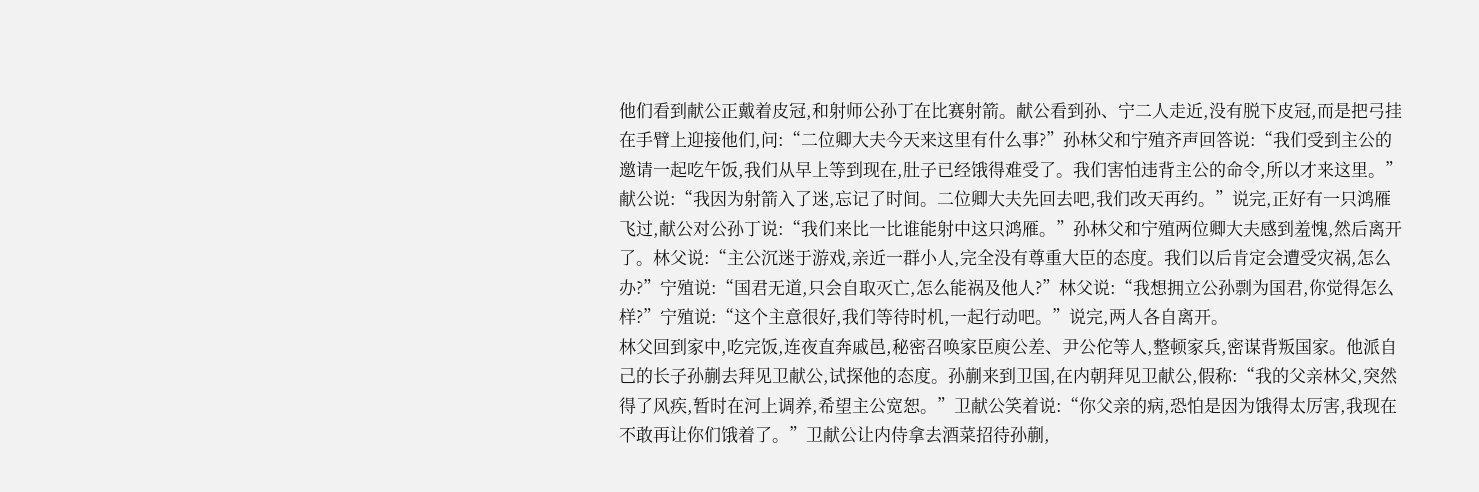他们看到献公正戴着皮冠,和射师公孙丁在比赛射箭。献公看到孙、宁二人走近,没有脱下皮冠,而是把弓挂在手臂上迎接他们,问:“二位卿大夫今天来这里有什么事?”孙林父和宁殖齐声回答说:“我们受到主公的邀请一起吃午饭,我们从早上等到现在,肚子已经饿得难受了。我们害怕违背主公的命令,所以才来这里。”献公说:“我因为射箭入了迷,忘记了时间。二位卿大夫先回去吧,我们改天再约。”说完,正好有一只鸿雁飞过,献公对公孙丁说:“我们来比一比谁能射中这只鸿雁。”孙林父和宁殖两位卿大夫感到羞愧,然后离开了。林父说:“主公沉迷于游戏,亲近一群小人,完全没有尊重大臣的态度。我们以后肯定会遭受灾祸,怎么办?”宁殖说:“国君无道,只会自取灭亡,怎么能祸及他人?”林父说:“我想拥立公孙剽为国君,你觉得怎么样?”宁殖说:“这个主意很好,我们等待时机,一起行动吧。”说完,两人各自离开。
林父回到家中,吃完饭,连夜直奔戚邑,秘密召唤家臣庾公差、尹公佗等人,整顿家兵,密谋背叛国家。他派自己的长子孙蒯去拜见卫献公,试探他的态度。孙蒯来到卫国,在内朝拜见卫献公,假称:“我的父亲林父,突然得了风疾,暂时在河上调养,希望主公宽恕。”卫献公笑着说:“你父亲的病,恐怕是因为饿得太厉害,我现在不敢再让你们饿着了。”卫献公让内侍拿去酒菜招待孙蒯,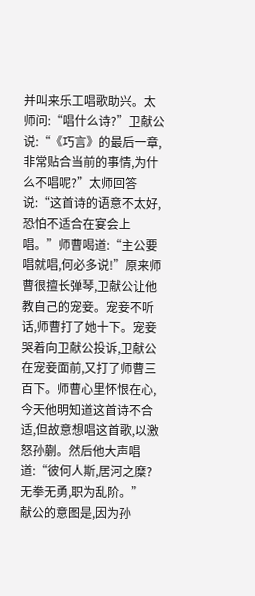并叫来乐工唱歌助兴。太师问:“唱什么诗?”卫献公说:“《巧言》的最后一章,非常贴合当前的事情,为什么不唱呢?”太师回答说:“这首诗的语意不太好,恐怕不适合在宴会上唱。”师曹喝道:“主公要唱就唱,何必多说!”原来师曹很擅长弹琴,卫献公让他教自己的宠妾。宠妾不听话,师曹打了她十下。宠妾哭着向卫献公投诉,卫献公在宠妾面前,又打了师曹三百下。师曹心里怀恨在心,今天他明知道这首诗不合适,但故意想唱这首歌,以激怒孙蒯。然后他大声唱道:“彼何人斯,居河之糜?无拳无勇,职为乱阶。”
献公的意图是,因为孙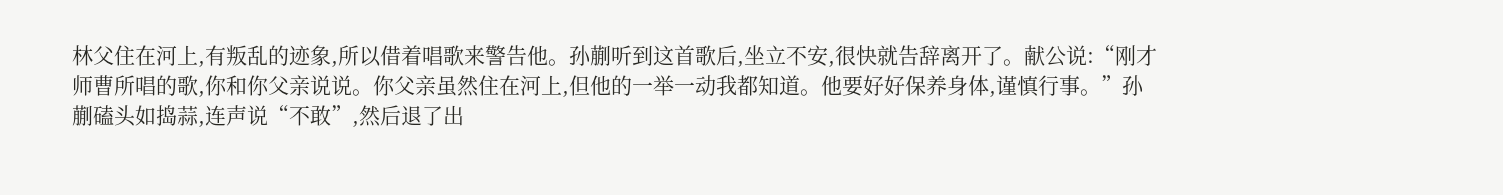林父住在河上,有叛乱的迹象,所以借着唱歌来警告他。孙蒯听到这首歌后,坐立不安,很快就告辞离开了。献公说:“刚才师曹所唱的歌,你和你父亲说说。你父亲虽然住在河上,但他的一举一动我都知道。他要好好保养身体,谨慎行事。”孙蒯磕头如捣蒜,连声说“不敢”,然后退了出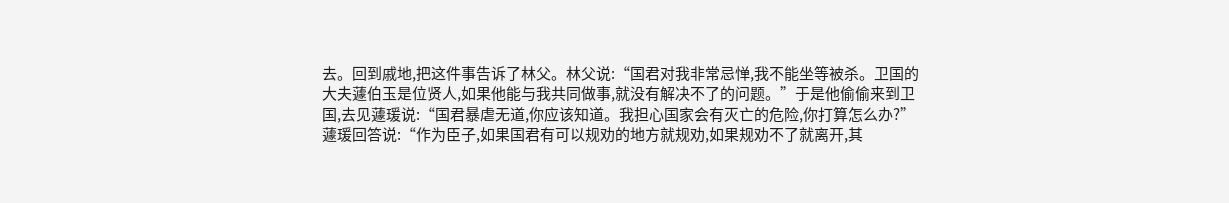去。回到戚地,把这件事告诉了林父。林父说:“国君对我非常忌惮,我不能坐等被杀。卫国的大夫蘧伯玉是位贤人,如果他能与我共同做事,就没有解决不了的问题。”于是他偷偷来到卫国,去见蘧瑗说:“国君暴虐无道,你应该知道。我担心国家会有灭亡的危险,你打算怎么办?”蘧瑗回答说:“作为臣子,如果国君有可以规劝的地方就规劝,如果规劝不了就离开,其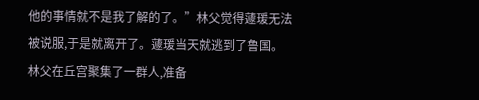他的事情就不是我了解的了。”林父觉得蘧瑗无法被说服,于是就离开了。蘧瑗当天就逃到了鲁国。
林父在丘宫聚集了一群人,准备